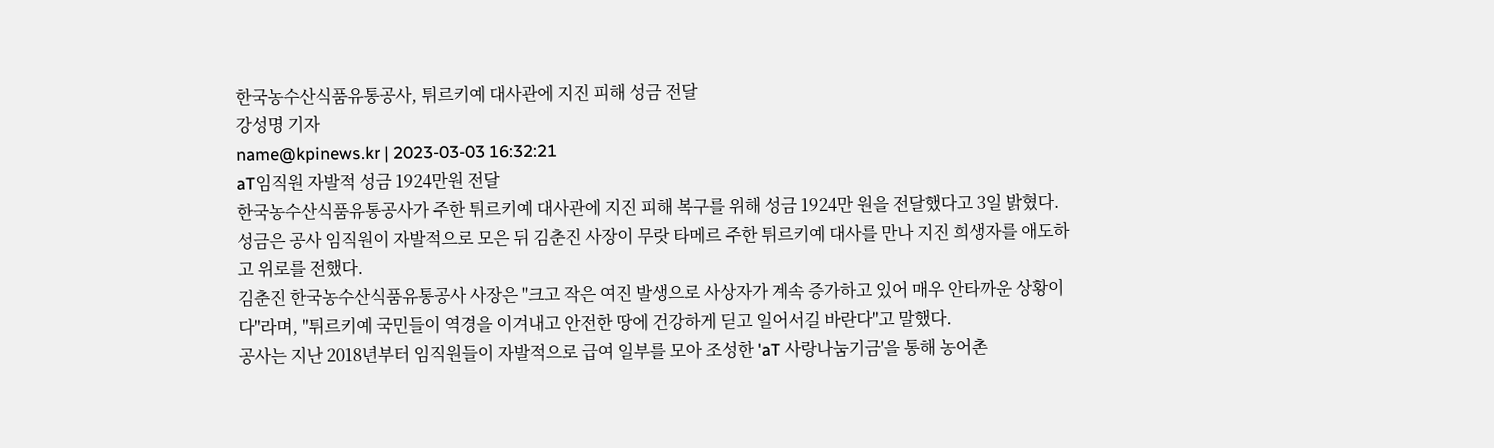한국농수산식품유통공사, 튀르키예 대사관에 지진 피해 성금 전달
강성명 기자
name@kpinews.kr | 2023-03-03 16:32:21
aT임직원 자발적 성금 1924만원 전달
한국농수산식품유통공사가 주한 튀르키예 대사관에 지진 피해 복구를 위해 성금 1924만 원을 전달했다고 3일 밝혔다.
성금은 공사 임직원이 자발적으로 모은 뒤 김춘진 사장이 무랏 타메르 주한 튀르키예 대사를 만나 지진 희생자를 애도하고 위로를 전했다.
김춘진 한국농수산식품유통공사 사장은 "크고 작은 여진 발생으로 사상자가 계속 증가하고 있어 매우 안타까운 상황이다"라며, "튀르키예 국민들이 역경을 이겨내고 안전한 땅에 건강하게 딛고 일어서길 바란다"고 말했다.
공사는 지난 2018년부터 임직원들이 자발적으로 급여 일부를 모아 조성한 'aT 사랑나눔기금'을 통해 농어촌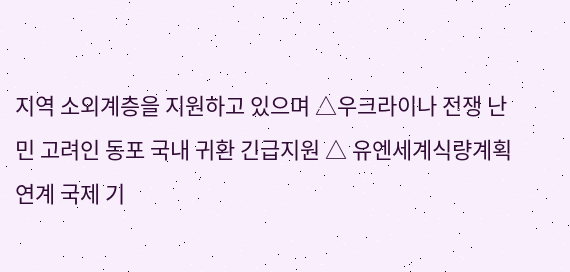지역 소외계층을 지원하고 있으며 △우크라이나 전쟁 난민 고려인 동포 국내 귀환 긴급지원 △ 유엔세계식량계획 연계 국제 기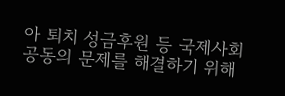아 퇴치 성금후원 등 국제사회 공동의 문제를 해결하기 위해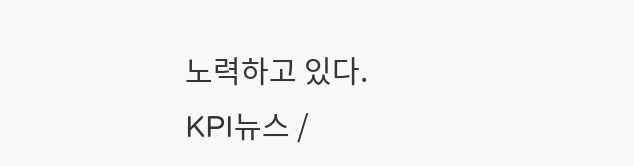노력하고 있다.
KPI뉴스 /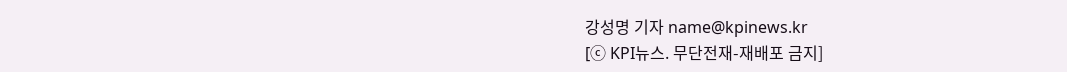강성명 기자 name@kpinews.kr
[ⓒ KPI뉴스. 무단전재-재배포 금지]